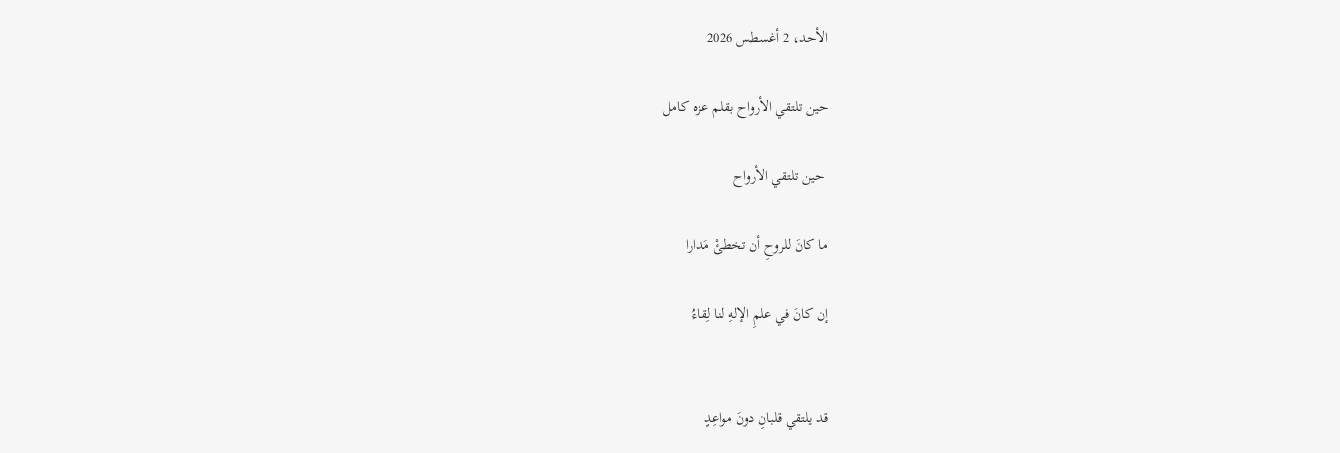الأحد، 2 أغسطس 2026

حين تلتقي الأرواح بقلم عزه كامل

 حين تلتقي الأرواح

ما كانَ للروحِ أن تخطئْ مَدارا

إن كانَ في علمِ الإلهِ لنا لِقاءُ


قد يلتقي قلبانِ دونَ مواعِدٍ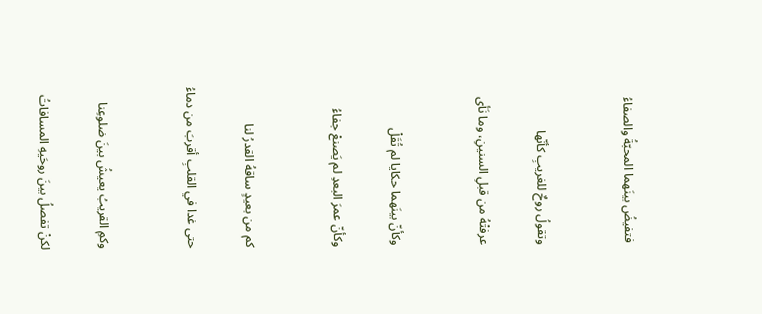فتفيضُ بينَهما المحبّةُ والصفاءُ


وتقولُ روحٌ للغريبِ كأنّها

عرفتْهُ من قبلِ السنينِ، وما نَأى


وكأنّ بينَهما حكايا لم تُقَلْ

وكأنّ عمرَ البعدِ لم يَصنعْ جفاءُ


كم من بعيدٍ ساقهُ القدرُ لنا

حتى غدا في القلبِ أقربَ من دماءُ


وكمِ القريبُ يعيشُ بينَ ضلوعِنا

لكنْ تفصلُ بينَ روحَيهِ المسافاتُ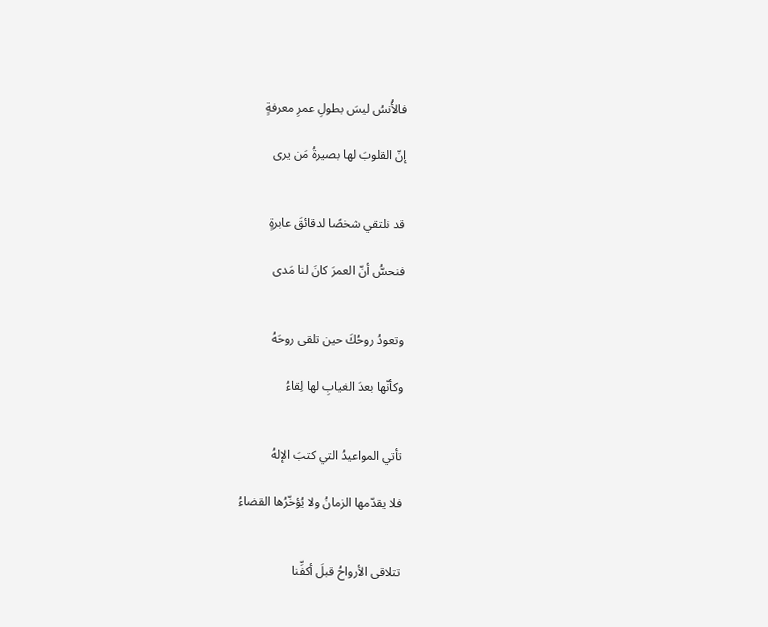فالأُنسُ ليسَ بطولِ عمرِ معرفةٍ

إنّ القلوبَ لها بصيرةُ مَن يرى


قد نلتقي شخصًا لدقائقَ عابرةٍ

فنحسُّ أنّ العمرَ كانَ لنا مَدى


وتعودُ روحُكَ حين تلقى روحَهُ

وكأنّها بعدَ الغيابِ لها لِقاءُ


تأتي المواعيدُ التي كتبَ الإلهُ

فلا يقدّمها الزمانُ ولا يُؤخّرُها القضاءُ


تتلاقى الأرواحُ قبلَ أكفِّنا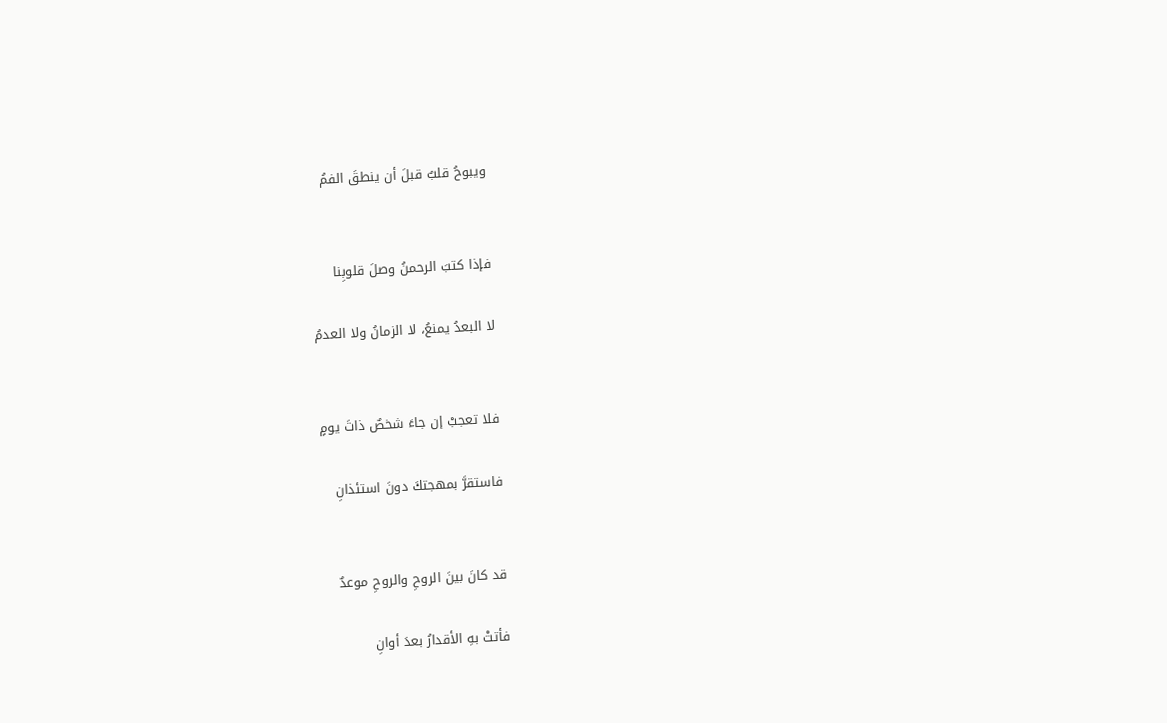ويبوحُ قلبٌ قبلَ أن ينطقَ الفمُ


فإذا كتبَ الرحمنُ وصلَ قلوبِنا

لا البعدُ يمنعُ، لا الزمانُ ولا العدمُ


فلا تعجبْ إن جاءَ شخصٌ ذاتَ يومٍ

فاستقرَّ بمهجتكَ دونَ استئذانِ


قد كانَ بينَ الروحِ والروحِ موعدٌ

فأتتْ بهِ الأقدارُ بعدَ أوانِ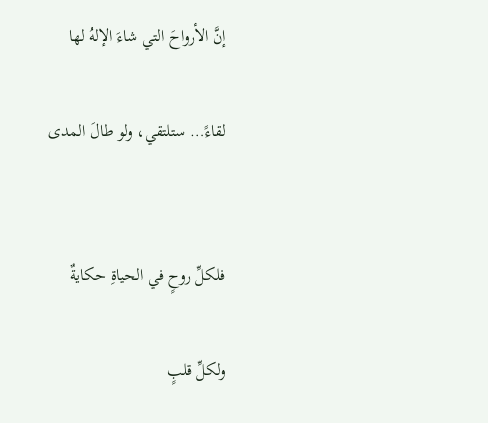إنَّ الأرواحَ التي شاءَ الإلهُ لها

لقاءً… ستلتقي، ولو طالَ المدى


فلكلِّ روحٍ في الحياةِ حكايةٌ

ولكلِّ قلبٍ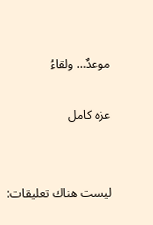موعدٌ… ولقاءُ

عزه كامل


ليست هناك تعليقات: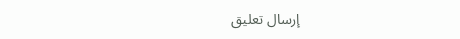إرسال تعليق